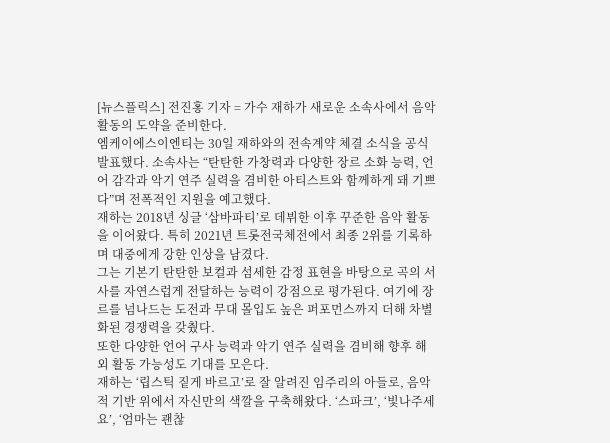[뉴스플릭스] 전진홍 기자 = 가수 재하가 새로운 소속사에서 음악 활동의 도약을 준비한다.
엠케이에스이엔티는 30일 재하와의 전속계약 체결 소식을 공식 발표했다. 소속사는 “탄탄한 가창력과 다양한 장르 소화 능력, 언어 감각과 악기 연주 실력을 겸비한 아티스트와 함께하게 돼 기쁘다”며 전폭적인 지원을 예고했다.
재하는 2018년 싱글 ‘삼바파티’로 데뷔한 이후 꾸준한 음악 활동을 이어왔다. 특히 2021년 트롯전국체전에서 최종 2위를 기록하며 대중에게 강한 인상을 남겼다.
그는 기본기 탄탄한 보컬과 섬세한 감정 표현을 바탕으로 곡의 서사를 자연스럽게 전달하는 능력이 강점으로 평가된다. 여기에 장르를 넘나드는 도전과 무대 몰입도 높은 퍼포먼스까지 더해 차별화된 경쟁력을 갖췄다.
또한 다양한 언어 구사 능력과 악기 연주 실력을 겸비해 향후 해외 활동 가능성도 기대를 모은다.
재하는 ‘립스틱 짙게 바르고’로 잘 알려진 임주리의 아들로, 음악적 기반 위에서 자신만의 색깔을 구축해왔다. ‘스파크’, ‘빛나주세요’, ‘엄마는 괜찮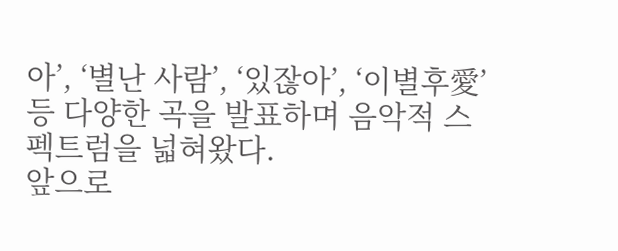아’, ‘별난 사람’, ‘있잖아’, ‘이별후愛’ 등 다양한 곡을 발표하며 음악적 스펙트럼을 넓혀왔다.
앞으로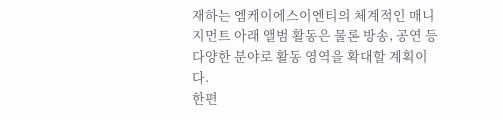재하는 엠케이에스이엔티의 체계적인 매니지먼트 아래 앨범 활동은 물론 방송, 공연 등 다양한 분야로 활동 영역을 확대할 계획이다.
한편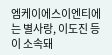엠케이에스이엔티에는 별사랑, 이도진 등이 소속돼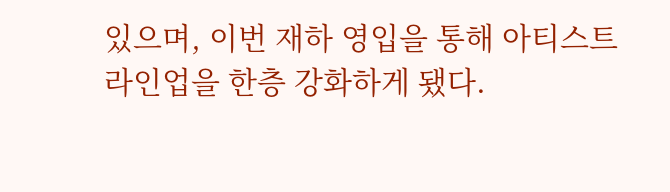있으며, 이번 재하 영입을 통해 아티스트 라인업을 한층 강화하게 됐다.